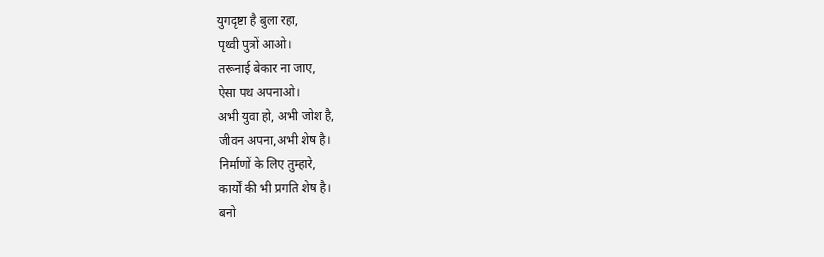युगदृष्टा है बुला रहा,
पृथ्वी पुत्रों आओ।
तरूनाई बेकार ना जाए,
ऐसा पथ अपनाओ।
अभी युवा हो, अभी जोश है,
जीवन अपना,अभी शेष है।
निर्माणों के लिए तुम्हारे,
कार्यों की भी प्रगति शेष है।
बनो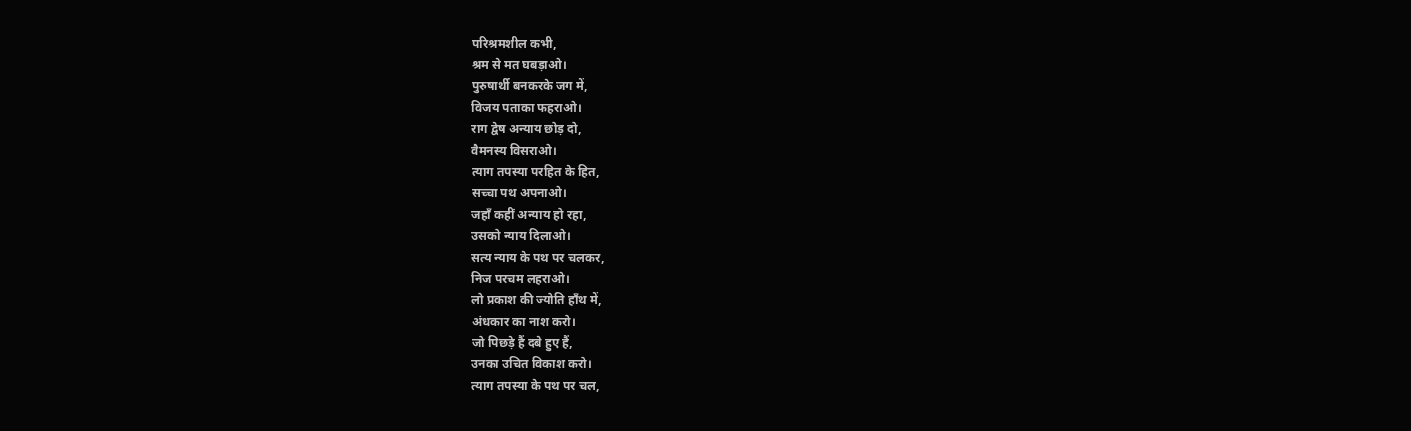परिश्रमशील कभी,
श्रम से मत घबड़ाओ।
पुरुषार्थी बनकरके जग में,
विजय पताका फहराओ।
राग द्वेष अन्याय छोड़ दो,
वैमनस्य विसराओ।
त्याग तपस्या परहित के हित,
सच्चा पथ अपनाओ।
जहाँ कहीं अन्याय हो रहा,
उसको न्याय दिलाओ।
सत्य न्याय के पथ पर चलकर,
निज परचम लहराओ।
लो प्रकाश की ज्योति हाँथ में,
अंधकार का नाश करो।
जो पिछड़े हैं दबे हुए हैं,
उनका उचित विकाश करो।
त्याग तपस्या के पथ पर चल,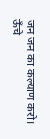जन जन का कल्याण करो।
ऊँचे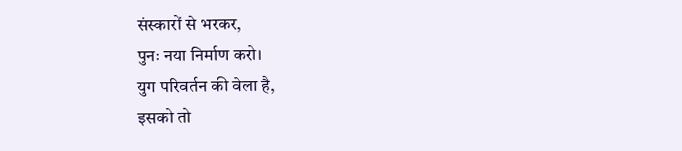संस्कारों से भरकर,
पुनः नया निर्माण करो।
युग परिवर्तन की वेला है,
इसको तो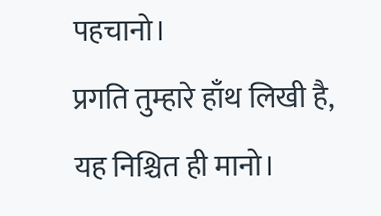पहचानो।
प्रगति तुम्हारे हाँथ लिखी है,
यह निश्चित ही मानो।